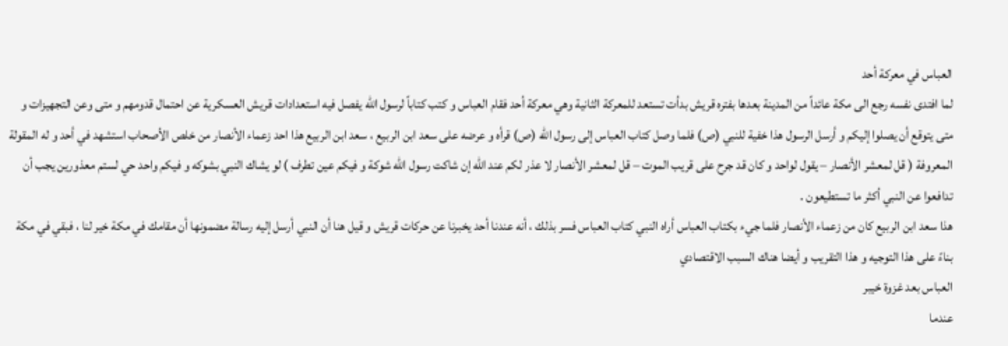العباس في معركة أحد
لما افتدى نفسه رجع الى مكة عائداً من المدينة بعدها بفتره قريش بدأت تستعد للمعركة الثانية وهي معركة أحد فقام العباس و كتب كتاباً لرسول الله يفصل فيه استعدادات قريش العسكرية عن احتمال قدومهم و متى وعن التجهيزات و متى يتوقع أن يصلوا إليكم و أرسل الرسول هذا خفية للنبي (ص) فلما وصل كتاب العباس إلى رسول الله (ص) قرأه و عرضه على سعد ابن الربيع ، سعد ابن الربيع هذا احد زعماء الأنصار من خلص الأصحاب استشهد في أحد و له المقولة المعروفة ( قل لمعشر الأنصار – يقول لواحد و كان قد جرح على قريب الموت – قل لمعشر الأنصار لا عذر لكم عند الله إن شاكت رسول الله شوكة و فيكم عين تطرف ) لو يشاك النبي بشوكه و فيكم واحد حي لستم معذورين يجب أن تدافعوا عن النبي أكثر ما تستطيعون .
هذا سعد ابن الربيع كان من زعماء الأنصار فلما جيء بكتاب العباس أراه النبي كتاب العباس فسر بذلك ، أنه عندنا أحد يخبرنا عن حركات قريش و قيل هنا أن النبي أرسل إليه رسالة مضمونها أن مقامك في مكة خير لنا ، فبقي في مكة بناءً على هذا التوجيه و هذا التقريب و أيضا هناك السبب الاقتصادي
العباس بعد غزوة خيبر
عندما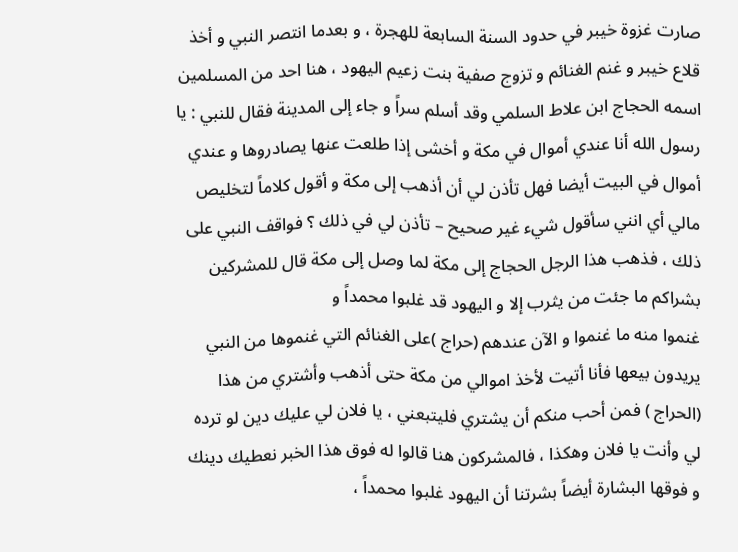صارت غزوة خيبر في حدود السنة السابعة للهجرة ، و بعدما انتصر النبي و أخذ قلاع خيبر و غنم الغنائم و تزوج صفية بنت زعيم اليهود ، هنا احد من المسلمين اسمه الحجاج ابن علاط السلمي وقد أسلم سراً و جاء إلى المدينة فقال للنبي : يا رسول الله أنا عندي أموال في مكة و أخشى إذا طلعت عنها يصادروها و عندي أموال في البيت أيضا فهل تأذن لي أن أذهب إلى مكة و أقول كلاماً لتخليص مالي أي انني سأقول شيء غير صحيح – تأذن لي في ذلك ؟ فواقف النبي على ذلك ، فذهب هذا الرجل الحجاج إلى مكة لما وصل إلى مكة قال للمشركين بشراكم ما جئت من يثرب إلا و اليهود قد غلبوا محمداً و
غنموا منه ما غنموا و الآن عندهم (حراج )على الغنائم التي غنموها من النبي يريدون بيعها فأنا أتيت لأخذ اموالي من مكة حتى أذهب وأشتري من هذا (الحراج ) فمن أحب منكم أن يشتري فليتبعني ، يا فلان لي عليك دين لو ترده لي وأنت يا فلان وهكذا ، فالمشركون هنا قالوا له فوق هذا الخبر نعطيك دينك و فوقها البشارة أيضاً بشرتنا أن اليهود غلبوا محمداً ،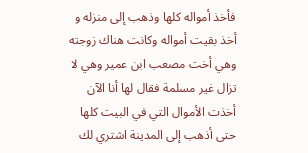فأخذ أمواله كلها وذهب إلى منزله و أخذ بقيت أمواله وكانت هناك زوجته وهي أخت مصعب ابن عمير وهي لا تزال غير مسلمة فقال لها أنا الآن أخذت الأموال التي في البيت كلها حتى أذهب إلى المدينة اشتري لك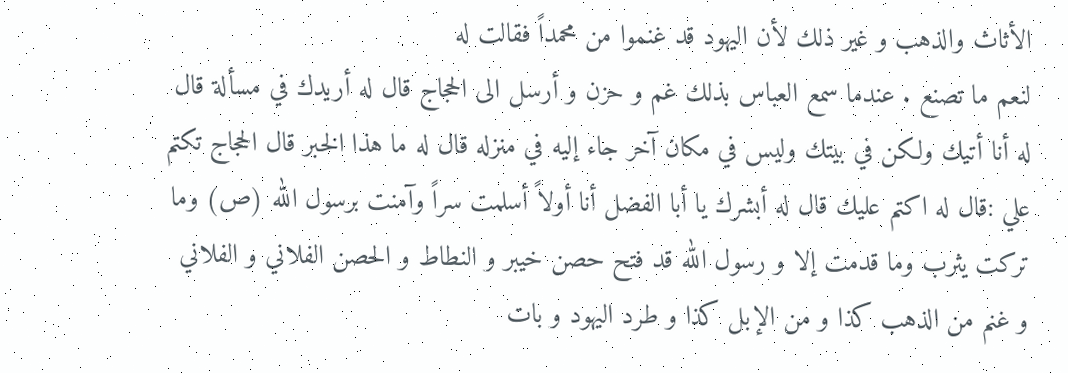الأثاث والذهب و غير ذلك لأن اليهود قد غنموا من محمداً فقالت له
لنعم ما تصنع . عندما سمع العباس بذلك غم و حزن و أرسل الى الحجاج قال له أريدك في مسألة قال له أنا أتيك ولكن في بيتك وليس في مكان آخر جاء إليه في منزله قال له ما هذا الخبر قال الحجاج تكتم علي :قال له اكتم عليك قال له أبشرك يا أبا الفضل أنا أولاً أسلمت سراً وآمنت برسول الله (ص) وما تركت يثرب وما قدمت إلا و رسول الله قد فتح حصن خيبر و النطاط و الحصن الفلاني و الفلاني و غنم من الذهب كذا و من الإبل كذا و طرد اليهود و بات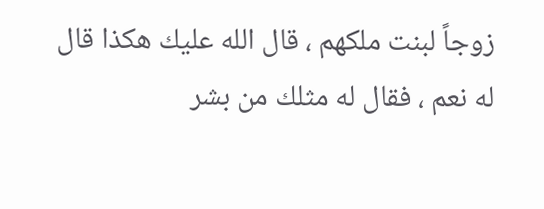زوجاً لبنت ملكهم ، قال الله عليك هكذا قال له نعم ، فقال له مثلك من بشر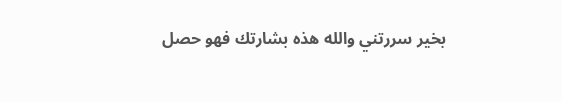بخير سررتني والله هذه بشارتك فهو حصل